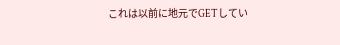これは以前に地元でGETしてい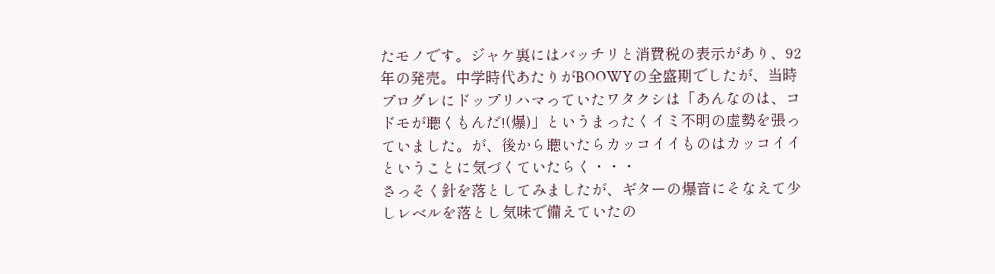たモノです。ジャケ裏にはバッチリと消費税の表示があり、92年の発売。中学時代あたりがBOOWYの全盛期でしたが、当時プログレにドップリハマっていたワタクシは「あんなのは、コドモが聴くもんだ!(爆)」というまったくイミ不明の虚勢を張っていました。が、後から聴いたらカッコイイものはカッコイイということに気づくていたらく・・・
さっそく針を落としてみましたが、ギターの爆音にそなえて少しレベルを落とし気味で備えていたの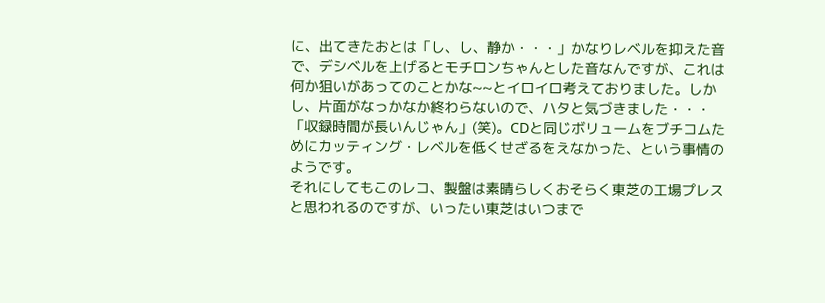に、出てきたおとは「し、し、静か・・・」かなりレベルを抑えた音で、デシベルを上げるとモチロンちゃんとした音なんですが、これは何か狙いがあってのことかな~~とイロイロ考えておりました。しかし、片面がなっかなか終わらないので、ハタと気づきました・・・「収録時間が長いんじゃん」(笑)。CDと同じボリュームをブチコムためにカッティング・レベルを低くせざるをえなかった、という事情のようです。
それにしてもこのレコ、製盤は素晴らしくおそらく東芝の工場プレスと思われるのですが、いったい東芝はいつまで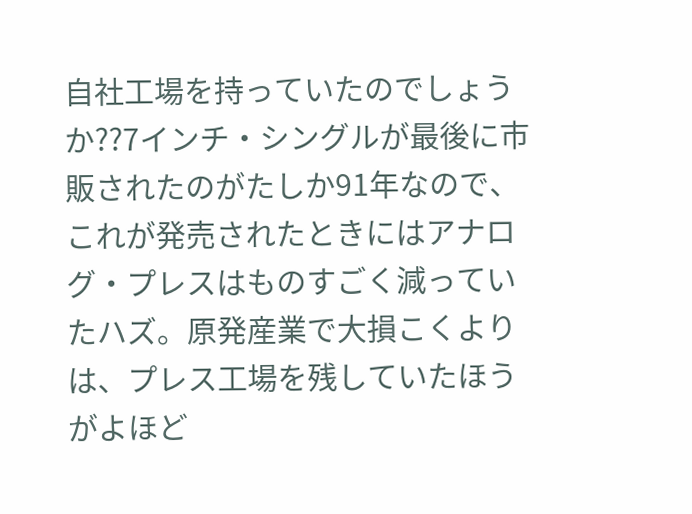自社工場を持っていたのでしょうか??7インチ・シングルが最後に市販されたのがたしか91年なので、これが発売されたときにはアナログ・プレスはものすごく減っていたハズ。原発産業で大損こくよりは、プレス工場を残していたほうがよほど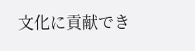文化に貢献でき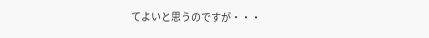てよいと思うのですが・・・